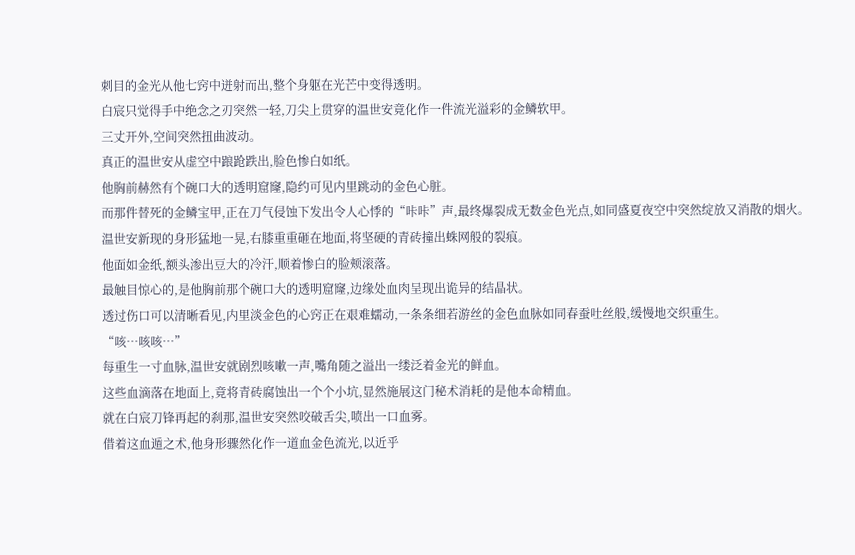刺目的金光从他七窍中迸射而出,整个身躯在光芒中变得透明。
白宸只觉得手中绝念之刃突然一轻,刀尖上贯穿的温世安竟化作一件流光溢彩的金鳞软甲。
三丈开外,空间突然扭曲波动。
真正的温世安从虚空中踉跄跌出,脸色惨白如纸。
他胸前赫然有个碗口大的透明窟窿,隐约可见内里跳动的金色心脏。
而那件替死的金鳞宝甲,正在刀气侵蚀下发出令人心悸的“咔咔”声,最终爆裂成无数金色光点,如同盛夏夜空中突然绽放又消散的烟火。
温世安新现的身形猛地一晃,右膝重重砸在地面,将坚硬的青砖撞出蛛网般的裂痕。
他面如金纸,额头渗出豆大的冷汗,顺着惨白的脸颊滚落。
最触目惊心的,是他胸前那个碗口大的透明窟窿,边缘处血肉呈现出诡异的结晶状。
透过伤口可以清晰看见,内里淡金色的心窍正在艰难蠕动,一条条细若游丝的金色血脉如同春蚕吐丝般,缓慢地交织重生。
“咳…咳咳…”
每重生一寸血脉,温世安就剧烈咳嗽一声,嘴角随之溢出一缕泛着金光的鲜血。
这些血滴落在地面上,竟将青砖腐蚀出一个个小坑,显然施展这门秘术消耗的是他本命精血。
就在白宸刀锋再起的刹那,温世安突然咬破舌尖,喷出一口血雾。
借着这血遁之术,他身形骤然化作一道血金色流光,以近乎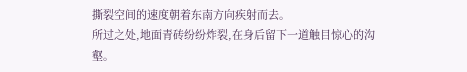撕裂空间的速度朝着东南方向疾射而去。
所过之处,地面青砖纷纷炸裂,在身后留下一道触目惊心的沟壑。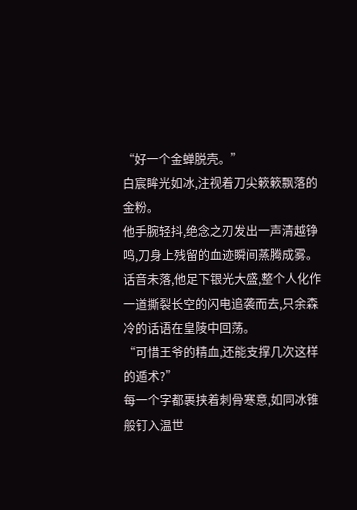“好一个金蝉脱壳。”
白宸眸光如冰,注视着刀尖簌簌飘落的金粉。
他手腕轻抖,绝念之刃发出一声清越铮鸣,刀身上残留的血迹瞬间蒸腾成雾。
话音未落,他足下银光大盛,整个人化作一道撕裂长空的闪电追袭而去,只余森冷的话语在皇陵中回荡。
“可惜王爷的精血,还能支撑几次这样的遁术?”
每一个字都裹挟着刺骨寒意,如同冰锥般钉入温世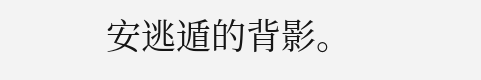安逃遁的背影。